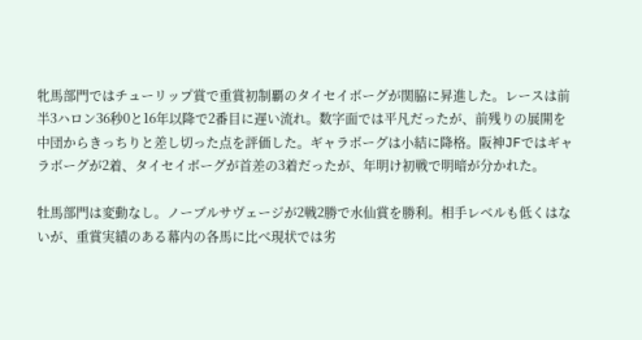牝馬部門ではチューリップ賞で重賞初制覇のタイセイボーグが関脇に昇進した。レースは前半3ハロン36秒0と16年以降で2番目に遅い流れ。数字面では平凡だったが、前残りの展開を中団からきっちりと差し切った点を評価した。ギャラボーグは小結に降格。阪神JFではギャラボーグが2着、タイセイボーグが首差の3着だったが、年明け初戦で明暗が分かれた。

牡馬部門は変動なし。ノーブルサヴェージが2戦2勝で水仙賞を勝利。相手レベルも低くはないが、重賞実績のある幕内の各馬に比べ現状では劣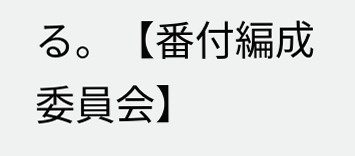る。【番付編成委員会】